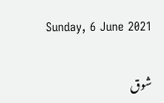Sunday, 6 June 2021

شوق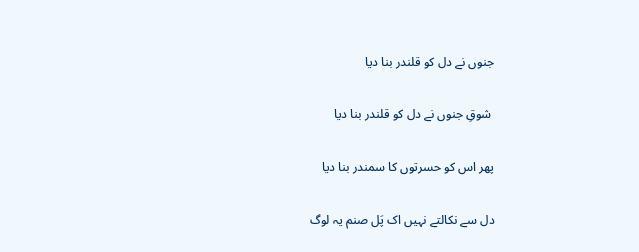جنوں نے دل کو قلندر بنا دیا

 شوقِ جنوں نے دل کو قلندر بنا دیا

پھر اس کو حسرتوں کا سمندر بنا دیا

دل سے نکالتے نہیں اک پَل صنم یہ لوگ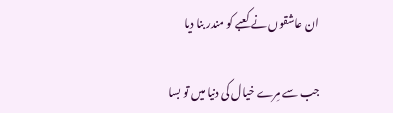ان عاشقوں نے کعبے کو مندر بنا دیا

جب سے مِرے خیال کی دنیا میں تو بسا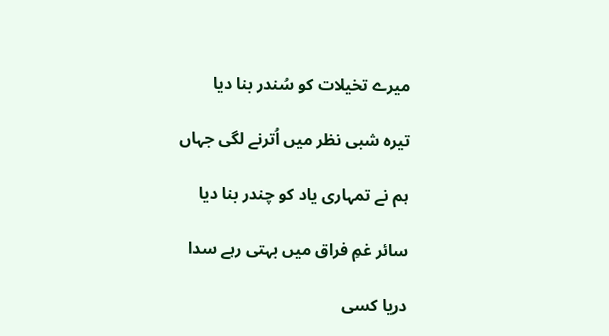میرے تخیلات کو سُندر بنا دیا

تیرہ شبی نظر میں اُترنے لگی جہاں

ہم نے تمہاری یاد کو چندر بنا دیا

سائر غمِ فراق میں بہتی رہے سدا

دریا کسی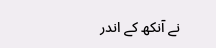نے آنکھ کے اندر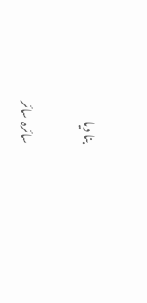بنا دیا


سائرہ سائر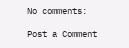No comments:

Post a Comment